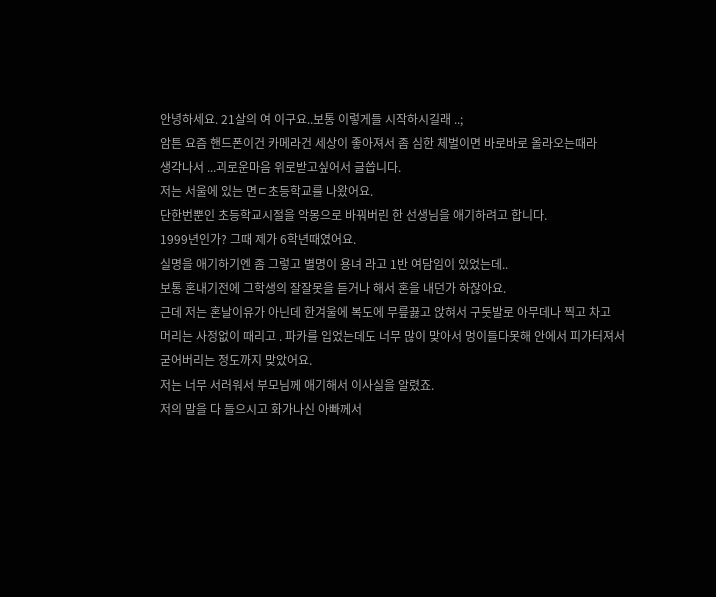안녕하세요. 21살의 여 이구요..보통 이렇게들 시작하시길래 ..;
암튼 요즘 핸드폰이건 카메라건 세상이 좋아져서 좀 심한 체벌이면 바로바로 올라오는때라
생각나서 ...괴로운마음 위로받고싶어서 글씁니다.
저는 서울에 있는 면ㄷ초등학교를 나왔어요.
단한번뿐인 초등학교시절을 악몽으로 바꿔버린 한 선생님을 애기하려고 합니다.
1999년인가? 그때 제가 6학년때였어요.
실명을 애기하기엔 좀 그렇고 별명이 용녀 라고 1반 여담임이 있었는데..
보통 혼내기전에 그학생의 잘잘못을 듣거나 해서 혼을 내던가 하잖아요.
근데 저는 혼날이유가 아닌데 한겨울에 복도에 무릎끓고 앉혀서 구둣발로 아무데나 찍고 차고
머리는 사정없이 때리고 . 파카를 입었는데도 너무 많이 맞아서 멍이들다못해 안에서 피가터져서
굳어버리는 정도까지 맞았어요.
저는 너무 서러워서 부모님께 애기해서 이사실을 알렸죠.
저의 말을 다 들으시고 화가나신 아빠께서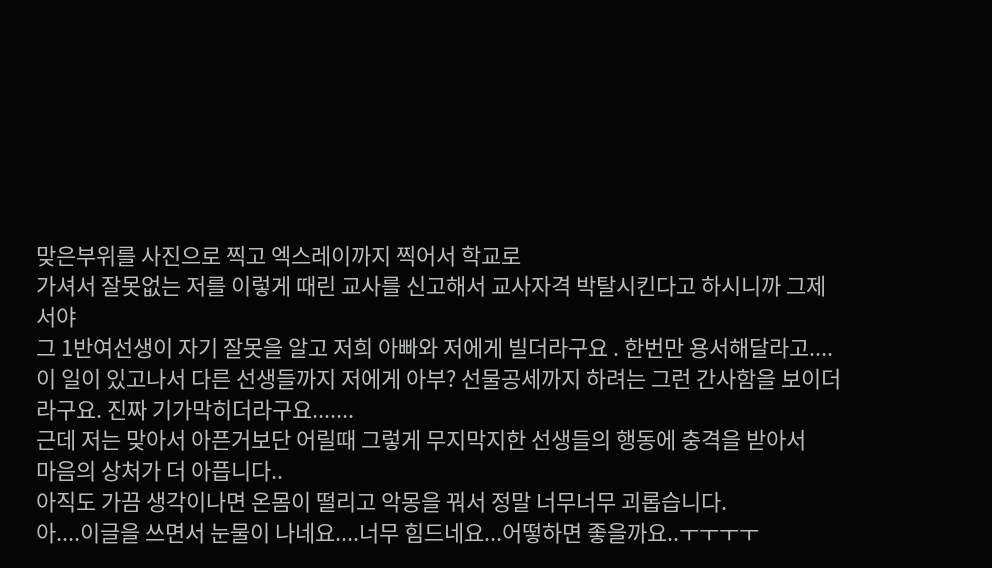맞은부위를 사진으로 찍고 엑스레이까지 찍어서 학교로
가셔서 잘못없는 저를 이렇게 때린 교사를 신고해서 교사자격 박탈시킨다고 하시니까 그제서야
그 1반여선생이 자기 잘못을 알고 저희 아빠와 저에게 빌더라구요 . 한번만 용서해달라고....
이 일이 있고나서 다른 선생들까지 저에게 아부? 선물공세까지 하려는 그런 간사함을 보이더라구요. 진짜 기가막히더라구요.......
근데 저는 맞아서 아픈거보단 어릴때 그렇게 무지막지한 선생들의 행동에 충격을 받아서
마음의 상처가 더 아픕니다..
아직도 가끔 생각이나면 온몸이 떨리고 악몽을 꿔서 정말 너무너무 괴롭습니다.
아....이글을 쓰면서 눈물이 나네요....너무 힘드네요...어떻하면 좋을까요..ㅜㅜㅜㅜ